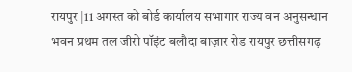रायपुर |11 अगस्त को बोर्ड कार्यालय सभागार राज्य वन अनुसन्धान भवन प्रथम तल जीरो पॉइंट बलौदा बाज़ार रोड रायपुर छत्तीसगढ़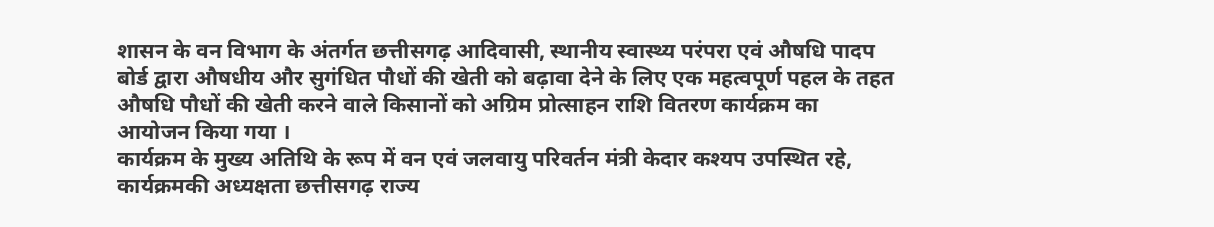शासन के वन विभाग के अंतर्गत छत्तीसगढ़ आदिवासी, स्थानीय स्वास्थ्य परंपरा एवं औषधि पादप बोर्ड द्वारा औषधीय और सुगंधित पौधों की खेती को बढ़ावा देने के लिए एक महत्वपूर्ण पहल के तहत औषधि पौधों की खेती करने वाले किसानों को अग्रिम प्रोत्साहन राशि वितरण कार्यक्रम का आयोजन किया गया ।
कार्यक्रम के मुख्य अतिथि के रूप में वन एवं जलवायु परिवर्तन मंत्री केदार कश्यप उपस्थित रहे, कार्यक्रमकी अध्यक्षता छत्तीसगढ़ राज्य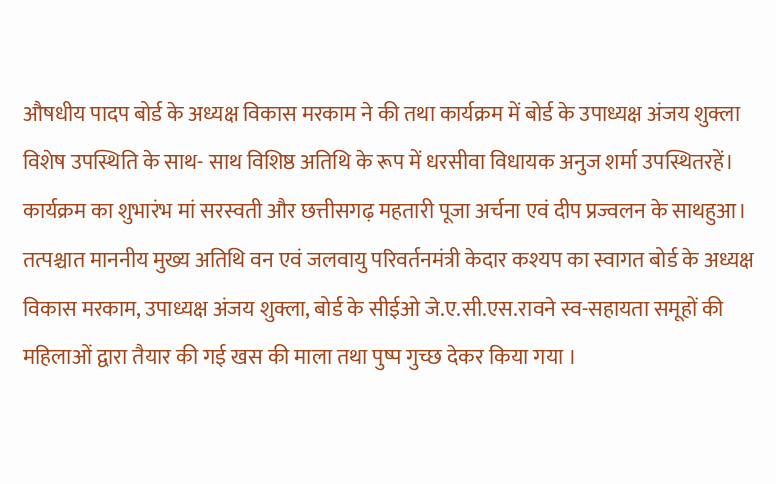औषधीय पादप बोर्ड के अध्यक्ष विकास मरकाम ने की तथा कार्यक्रम में बोर्ड के उपाध्यक्ष अंजय शुक्ला विशेष उपस्थिति के साथ- साथ विशिष्ठ अतिथि के रूप में धरसीवा विधायक अनुज शर्मा उपस्थितरहें।
कार्यक्रम का शुभारंभ मां सरस्वती और छत्तीसगढ़ महतारी पूजा अर्चना एवं दीप प्रज्वलन के साथहुआ। तत्पश्चात माननीय मुख्य अतिथि वन एवं जलवायु परिवर्तनमंत्री केदार कश्यप का स्वागत बोर्ड के अध्यक्ष विकास मरकाम, उपाध्यक्ष अंजय शुक्ला, बोर्ड के सीईओ जे.ए.सी.एस.रावने स्व-सहायता समूहों की महिलाओं द्वारा तैयार की गई खस की माला तथा पुष्प गुच्छ देकर किया गया ।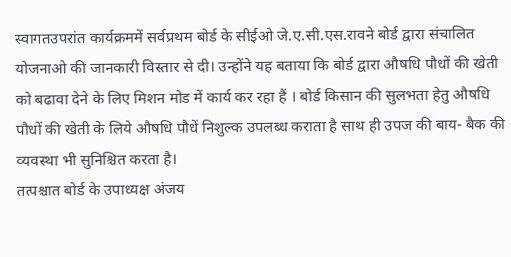स्वागतउपरांत कार्यक्रममें सर्वप्रथम बोर्ड के सीईओ जे.ए.सी.एस.रावने बोर्ड द्वारा संचालित योजनाओ की जानकारी विस्तार से दी। उन्होंने यह बताया कि बोर्ड द्वारा औषधि पौधों की खेती को बढावा देने के लिए मिशन मोड में कार्य कर रहा हैं । बोर्ड किसान की सुलभता हेतु औषधि पौधों की खेती के लिये औषधि पौधें निशुल्क उपलब्ध कराता है साथ ही उपज की बाय- बैक की व्यवस्था भी सुनिश्चित करता है।
तत्पश्चात बोर्ड के उपाध्यक्ष अंजय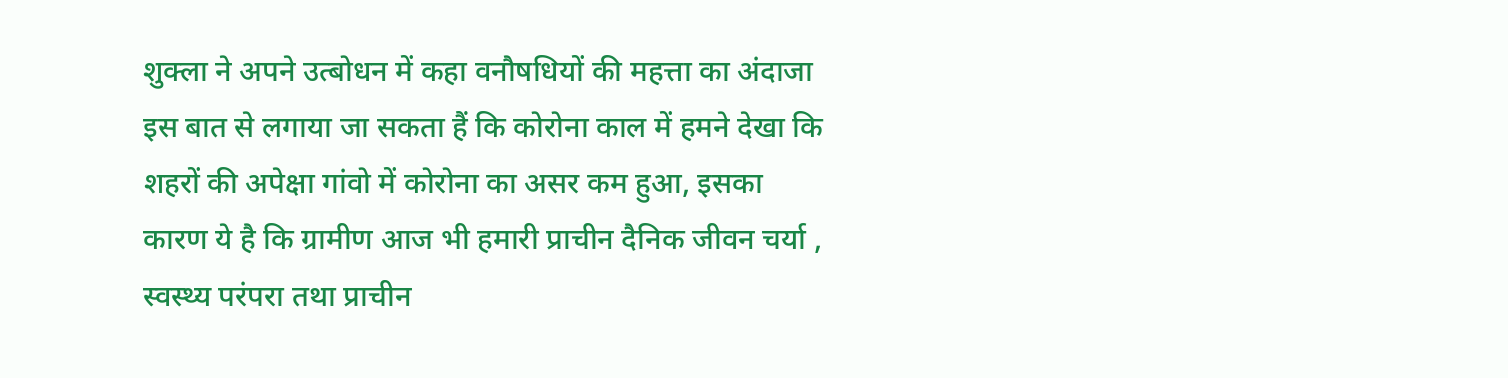शुक्ला ने अपने उत्बोधन में कहा वनौषधियों की महत्ता का अंदाजा इस बात से लगाया जा सकता हैं कि कोरोना काल में हमने देखा कि शहरों की अपेक्षा गांवो में कोरोना का असर कम हुआ, इसका कारण ये है कि ग्रामीण आज भी हमारी प्राचीन दैनिक जीवन चर्या , स्वस्थ्य परंपरा तथा प्राचीन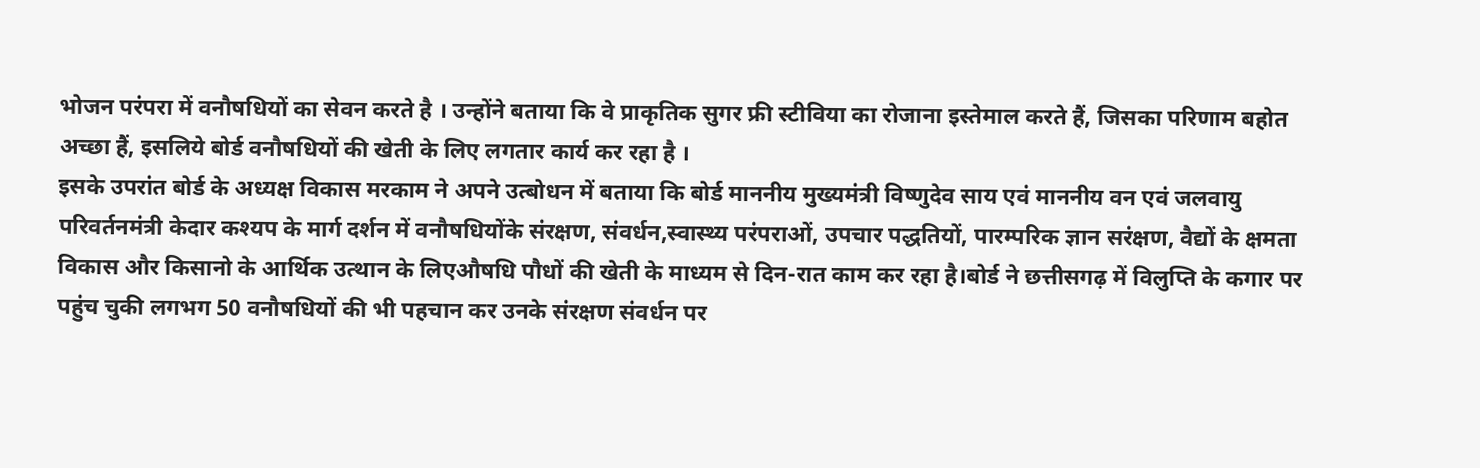भोजन परंपरा में वनौषधियों का सेवन करते है । उन्होंने बताया कि वे प्राकृतिक सुगर फ्री स्टीविया का रोजाना इस्तेमाल करते हैं, जिसका परिणाम बहोत अच्छा हैं, इसलिये बोर्ड वनौषधियों की खेती के लिए लगतार कार्य कर रहा है ।
इसके उपरांत बोर्ड के अध्यक्ष विकास मरकाम ने अपने उत्बोधन में बताया कि बोर्ड माननीय मुख्यमंत्री विष्णुदेव साय एवं माननीय वन एवं जलवायु परिवर्तनमंत्री केदार कश्यप के मार्ग दर्शन में वनौषधियोंके संरक्षण, संवर्धन,स्वास्थ्य परंपराओं, उपचार पद्धतियों, पारम्परिक ज्ञान सरंक्षण, वैद्यों के क्षमता विकास और किसानो के आर्थिक उत्थान के लिएऔषधि पौधों की खेती के माध्यम से दिन-रात काम कर रहा है।बोर्ड ने छत्तीसगढ़ में विलुप्ति के कगार पर पहुंच चुकी लगभग 50 वनौषधियों की भी पहचान कर उनके संरक्षण संवर्धन पर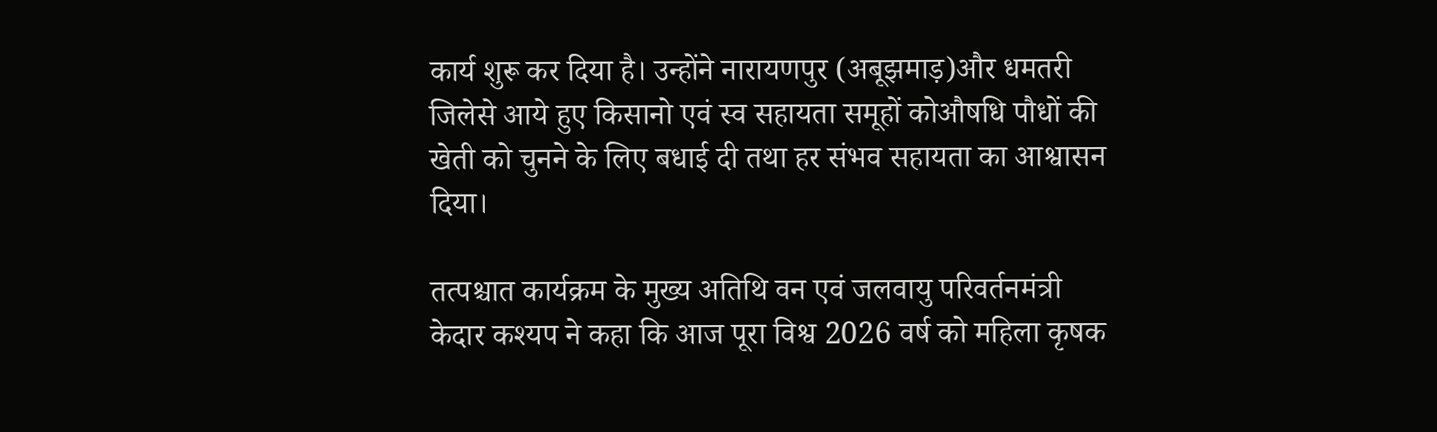कार्य शुरू कर दिया है। उन्होंने नारायणपुर (अबूझमाड़)और धमतरी जिलेसे आये हुए किसानो एवं स्व सहायता समूहों कोऔषधि पौधों की खेती को चुनने के लिए बधाई दी तथा हर संभव सहायता का आश्वासन दिया।

तत्पश्चात कार्यक्रम के मुख्य अतिथि वन एवं जलवायु परिवर्तनमंत्री केदार कश्यप ने कहा कि आज पूरा विश्व 2026 वर्ष को महिला कृषक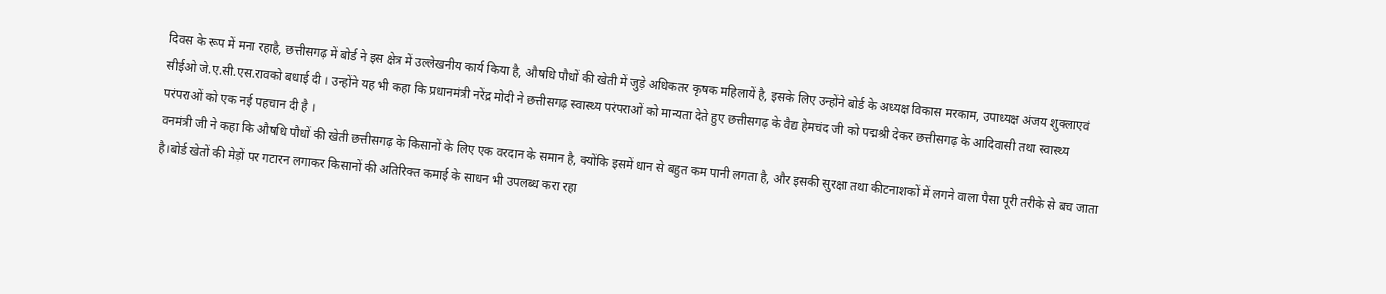दिवस के रूप में मना रहाहै, छत्तीसगढ़ में बोर्ड ने इस क्षेत्र में उल्लेखनीय कार्य किया है, औषधि पौधों की खेती में जुड़े अधिकतर कृषक महिलायें है, इसके लिए उन्होंने बोर्ड के अध्यक्ष विकास मरकाम, उपाध्यक्ष अंजय शुक्लाएवं सीईओ जे.ए.सी.एस.रावको बधाई दी । उन्होंने यह भी कहा कि प्रधानमंत्री नरेंद्र मोदी ने छत्तीसगढ़ स्वास्थ्य परंपराओं को मान्यता देते हुए छत्तीसगढ़ के वैद्य हेमचंद जी को पद्मश्री देकर छत्तीसगढ़ के आदिवासी तथा स्वास्थ्य परंपराओं को एक नई पहचान दी है ।
वनमंत्री जी ने कहा कि औषधि पौधों की खेती छत्तीसगढ़ के किसानों के लिए एक वरदान के समान है, क्योंकि इसमें धान से बहुत कम पानी लगता है, और इसकी सुरक्षा तथा कीटनाशकों में लगने वाला पैसा पूरी तरीके से बच जाता है।बोर्ड खेतों की मेड़ों पर गटारन लगाकर किसानों की अतिरिक्त कमाई के साधन भी उपलब्ध करा रहा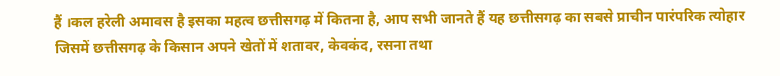हैं ।कल हरेली अमावस है इसका महत्व छत्तीसगढ़ में कितना है, आप सभी जानते हैं यह छत्तीसगढ़ का सबसे प्राचीन पारंपरिक त्योहार जिसमें छत्तीसगढ़ के किसान अपने खेतों में शतावर, केवकंद, रसना तथा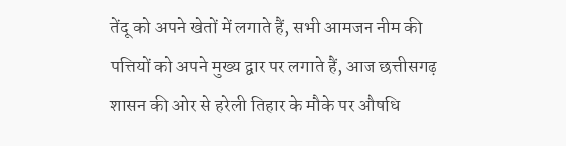तेंदू को अपने खेतों में लगाते हैं, सभी आमजन नीम की पत्तियों को अपने मुख्य द्वार पर लगाते हैं, आज छत्तीसगढ़ शासन की ओर से हरेली तिहार के मौके पर औषधि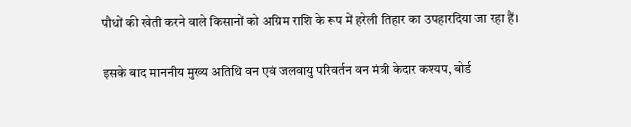पौधों की खेती करने वाले किसानों को अग्रिम राशि के रूप में हरेली तिहार का उपहारदिया जा रहा हैं।

इसके बाद माननीय मुख्य अतिथि वन एवं जलवायु परिवर्तन वन मंत्री केदार कश्यप, बोर्ड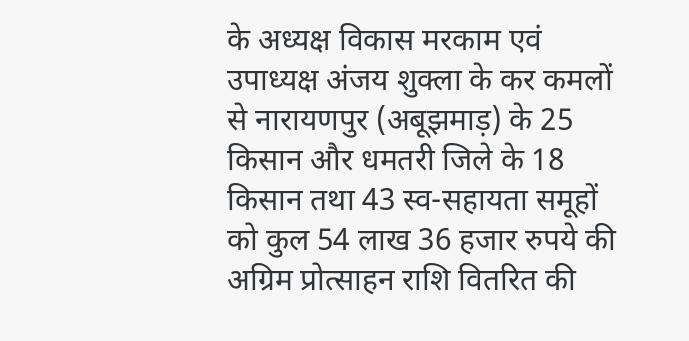के अध्यक्ष विकास मरकाम एवं उपाध्यक्ष अंजय शुक्ला के कर कमलों से नारायणपुर (अबूझमाड़) के 25 किसान और धमतरी जिले के 18 किसान तथा 43 स्व-सहायता समूहों को कुल 54 लाख 36 हजार रुपये की अग्रिम प्रोत्साहन राशि वितरित की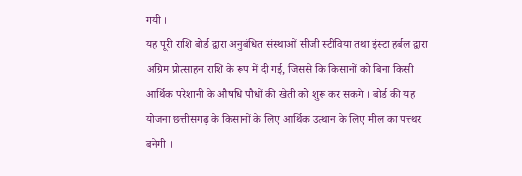गयी ।
यह पूरी राशि बोर्ड द्वारा अनुबंधित संस्थाओं सीजी स्टीविया तथा इंस्टा हर्बल द्वारा अग्रिम प्रोत्साहन राशि के रूप में दी गई, जिससे कि किसानों को बिना किसी आर्थिक परेशानी के औषधि पौधों की खेती को शुरू कर सकगे । बोर्ड की यह योजना छत्तीसगढ़ के किसानों के लिए आर्थिक उत्थान के लिए मील का पत्त्थर बनेगी ।